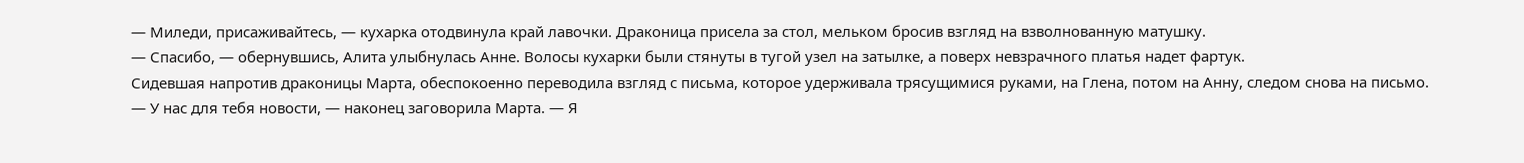— Миледи, присаживайтесь, — кухарка отодвинула край лавочки. Драконица присела за стол, мельком бросив взгляд на взволнованную матушку.
— Спасибо, — обернувшись, Алита улыбнулась Анне. Волосы кухарки были стянуты в тугой узел на затылке, а поверх невзрачного платья надет фартук.
Сидевшая напротив драконицы Марта, обеспокоенно переводила взгляд с письма, которое удерживала трясущимися руками, на Глена, потом на Анну, следом снова на письмо.
— У нас для тебя новости, — наконец заговорила Марта. — Я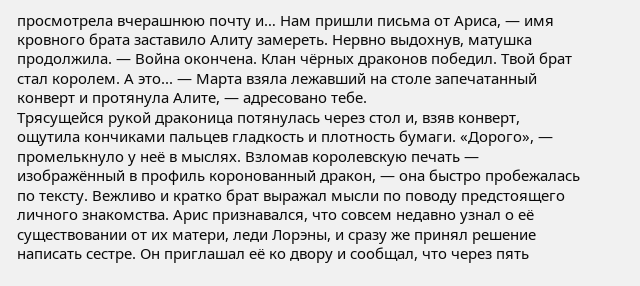просмотрела вчерашнюю почту и… Нам пришли письма от Ариса, — имя кровного брата заставило Алиту замереть. Нервно выдохнув, матушка продолжила. — Война окончена. Клан чёрных драконов победил. Твой брат стал королем. А это... — Марта взяла лежавший на столе запечатанный конверт и протянула Алите, — адресовано тебе.
Трясущейся рукой драконица потянулась через стол и, взяв конверт, ощутила кончиками пальцев гладкость и плотность бумаги. «Дорого», — промелькнуло у неё в мыслях. Взломав королевскую печать — изображённый в профиль коронованный дракон, — она быстро пробежалась по тексту. Вежливо и кратко брат выражал мысли по поводу предстоящего личного знакомства. Арис признавался, что совсем недавно узнал о её существовании от их матери, леди Лорэны, и сразу же принял решение написать сестре. Он приглашал её ко двору и сообщал, что через пять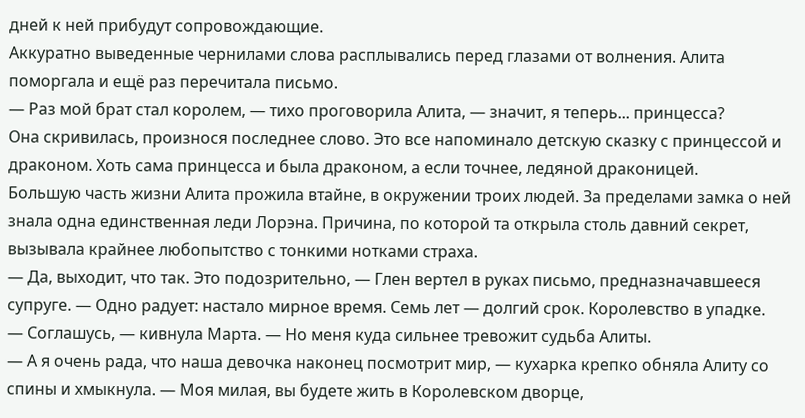дней к ней прибудут сопровождающие.
Аккуратно выведенные чернилами слова расплывались перед глазами от волнения. Алита поморгала и ещё раз перечитала письмо.
— Раз мой брат стал королем, — тихо проговорила Алита, — значит, я теперь... принцесса?
Она скривилась, произнося последнее слово. Это все напоминало детскую сказку с принцессой и драконом. Хоть сама принцесса и была драконом, а если точнее, ледяной драконицей.
Большую часть жизни Алита прожила втайне, в окружении троих людей. За пределами замка о ней знала одна единственная леди Лорэна. Причина, по которой та открыла столь давний секрет, вызывала крайнее любопытство с тонкими нотками страха.
— Да, выходит, что так. Это подозрительно, — Глен вертел в руках письмо, предназначавшееся супруге. — Одно радует: настало мирное время. Семь лет — долгий срок. Королевство в упадке.
— Соглашусь, — кивнула Марта. — Но меня куда сильнее тревожит судьба Алиты.
— А я очень рада, что наша девочка наконец посмотрит мир, — кухарка крепко обняла Алиту со спины и хмыкнула. — Моя милая, вы будете жить в Королевском дворце,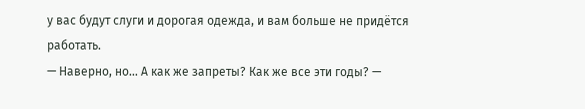у вас будут слуги и дорогая одежда, и вам больше не придётся работать.
— Наверно, но... А как же запреты? Как же все эти годы? —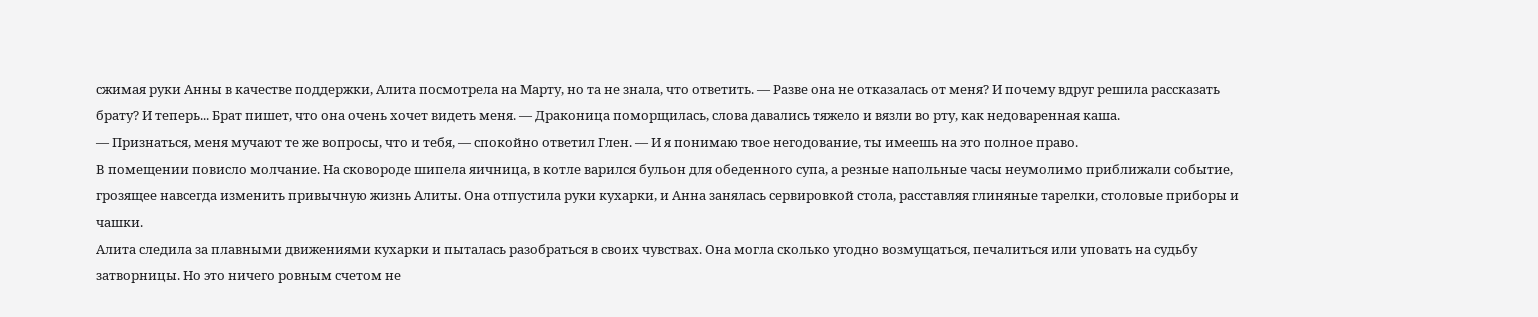сжимая руки Анны в качестве поддержки, Алита посмотрела на Марту, но та не знала, что ответить. — Разве она не отказалась от меня? И почему вдруг решила рассказать брату? И теперь... Брат пишет, что она очень хочет видеть меня. — Драконица поморщилась, слова давались тяжело и вязли во рту, как недоваренная каша.
— Признаться, меня мучают те же вопросы, что и тебя, — спокойно ответил Глен. — И я понимаю твое негодование, ты имеешь на это полное право.
В помещении повисло молчание. На сковороде шипела яичница, в котле варился бульон для обеденного супа, а резные напольные часы неумолимо приближали событие, грозящее навсегда изменить привычную жизнь Алиты. Она отпустила руки кухарки, и Анна занялась сервировкой стола, расставляя глиняные тарелки, столовые приборы и чашки.
Алита следила за плавными движениями кухарки и пыталась разобраться в своих чувствах. Она могла сколько угодно возмущаться, печалиться или уповать на судьбу затворницы. Но это ничего ровным счетом не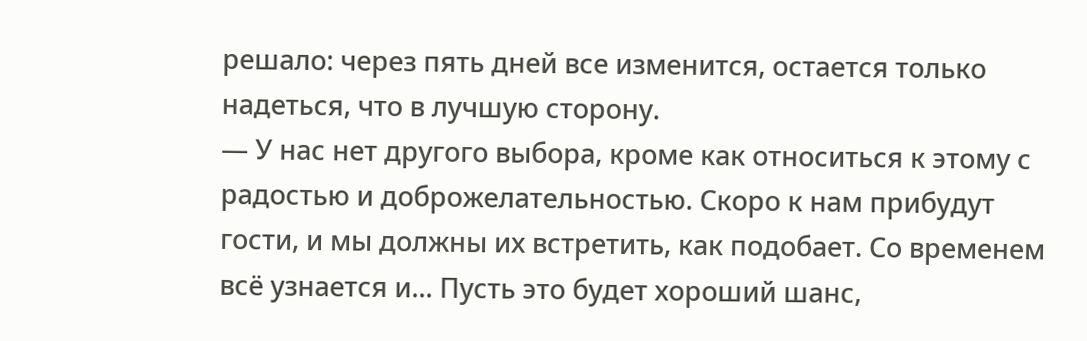решало: через пять дней все изменится, остается только надеться, что в лучшую сторону.
— У нас нет другого выбора, кроме как относиться к этому с радостью и доброжелательностью. Скоро к нам прибудут гости, и мы должны их встретить, как подобает. Со временем всё узнается и... Пусть это будет хороший шанс,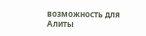возможность для Алиты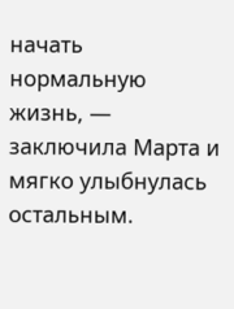начать нормальную жизнь, — заключила Марта и мягко улыбнулась остальным.